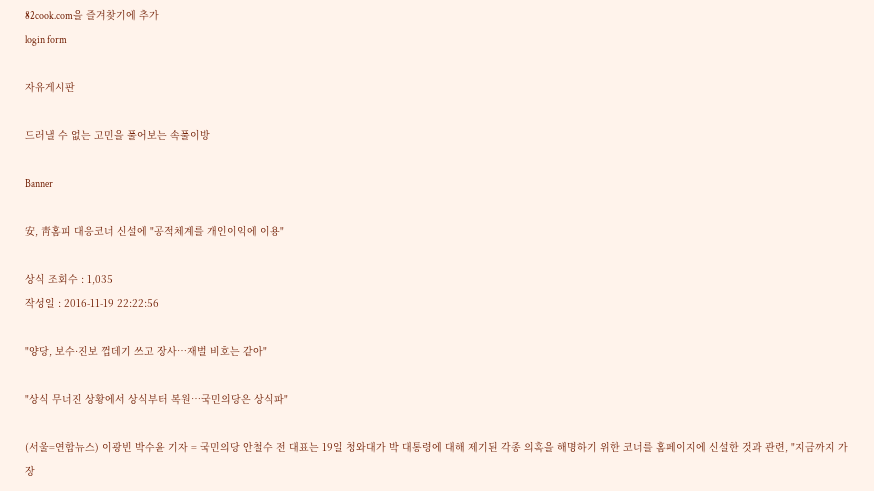82cook.com을 즐겨찾기에 추가
login form

자유게시판

드러낼 수 없는 고민을 풀어보는 속풀이방

Banner

安, 靑홈피 대응코너 신설에 "공적체계를 개인이익에 이용"

상식 조회수 : 1,035
작성일 : 2016-11-19 22:22:56

"양당, 보수·진보 껍데기 쓰고 장사…재벌 비호는 같아"

"상식 무너진 상황에서 상식부터 복원…국민의당은 상식파"

(서울=연합뉴스) 이광빈 박수윤 기자 = 국민의당 안철수 전 대표는 19일 청와대가 박 대통령에 대해 제기된 각종 의혹을 해명하기 위한 코너를 홈페이지에 신설한 것과 관련, "지금까지 가장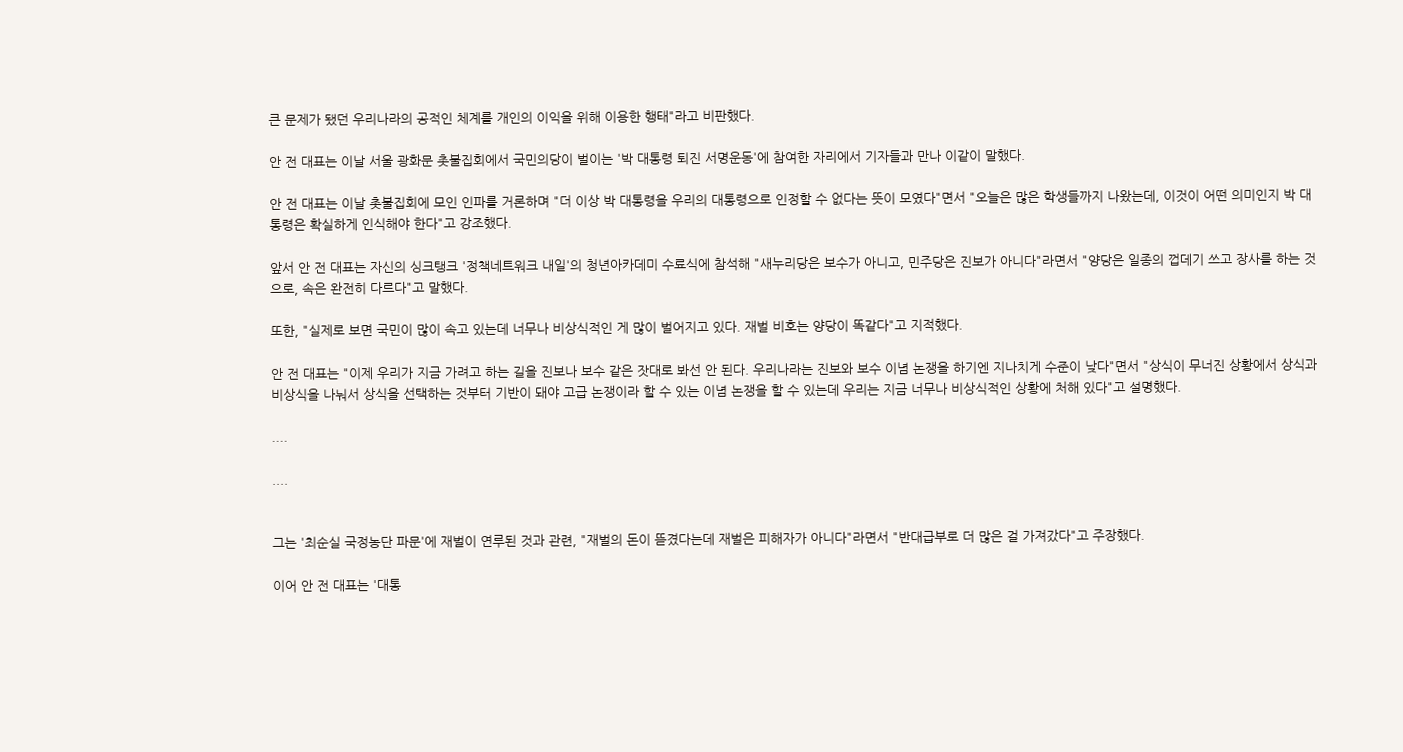큰 문제가 됐던 우리나라의 공적인 체계를 개인의 이익을 위해 이용한 행태"라고 비판했다.

안 전 대표는 이날 서울 광화문 촛불집회에서 국민의당이 벌이는 '박 대통령 퇴진 서명운동'에 참여한 자리에서 기자들과 만나 이같이 말했다.

안 전 대표는 이날 촛불집회에 모인 인파를 거론하며 "더 이상 박 대통령을 우리의 대통령으로 인정할 수 없다는 뜻이 모였다"면서 "오늘은 많은 학생들까지 나왔는데, 이것이 어떤 의미인지 박 대통령은 확실하게 인식해야 한다"고 강조했다.

앞서 안 전 대표는 자신의 싱크탱크 '정책네트워크 내일'의 청년아카데미 수료식에 참석해 "새누리당은 보수가 아니고, 민주당은 진보가 아니다"라면서 "양당은 일종의 껍데기 쓰고 장사를 하는 것으로, 속은 완전히 다르다"고 말했다.

또한, "실제로 보면 국민이 많이 속고 있는데 너무나 비상식적인 게 많이 벌어지고 있다. 재벌 비호는 양당이 똑같다"고 지적했다.

안 전 대표는 "이제 우리가 지금 가려고 하는 길을 진보나 보수 같은 잣대로 봐선 안 된다. 우리나라는 진보와 보수 이념 논쟁을 하기엔 지나치게 수준이 낮다"면서 "상식이 무너진 상황에서 상식과 비상식을 나눠서 상식을 선택하는 것부터 기반이 돼야 고급 논쟁이라 할 수 있는 이념 논쟁을 할 수 있는데 우리는 지금 너무나 비상식적인 상황에 처해 있다"고 설명했다.

....

....


그는 '최순실 국정농단 파문'에 재벌이 연루된 것과 관련, "재벌의 돈이 뜯겼다는데 재벌은 피해자가 아니다"라면서 "반대급부로 더 많은 걸 가져갔다"고 주장했다.

이어 안 전 대표는 '대통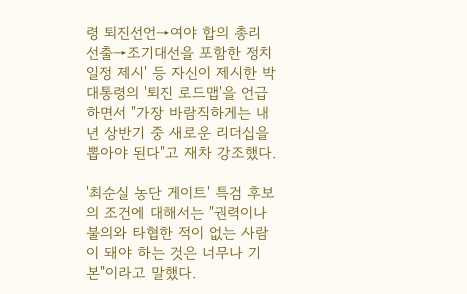령 퇴진선언→여야 합의 총리 선출→조기대선을 포함한 정치일정 제시' 등 자신이 제시한 박 대통령의 '퇴진 로드맵'을 언급하면서 "가장 바람직하게는 내년 상반기 중 새로운 리더십을 뽑아야 된다"고 재차 강조했다.

'최순실 농단 게이트' 특검 후보의 조건에 대해서는 "권력이나 불의와 타협한 적이 없는 사람이 돼야 하는 것은 너무나 기본"이라고 말했다.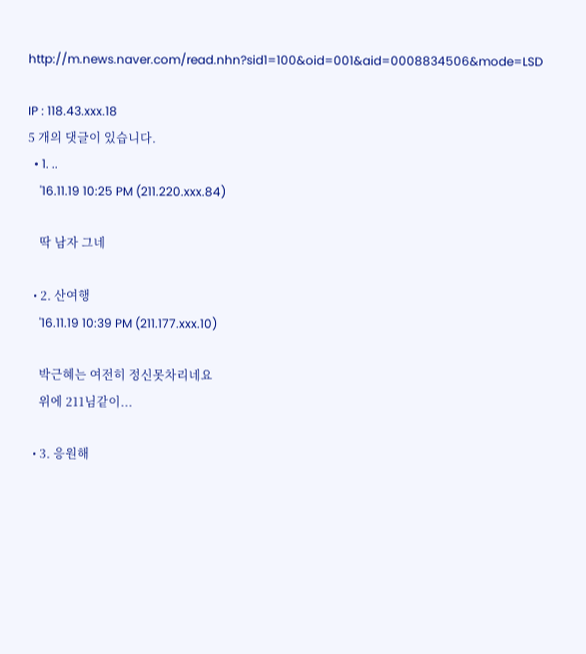http://m.news.naver.com/read.nhn?sid1=100&oid=001&aid=0008834506&mode=LSD

IP : 118.43.xxx.18
5 개의 댓글이 있습니다.
  • 1. ..
    '16.11.19 10:25 PM (211.220.xxx.84)

    딱 남자 그네

  • 2. 산여행
    '16.11.19 10:39 PM (211.177.xxx.10)

    박근혜는 여전히 정신못차리네요
    위에 211님같이...

  • 3. 응원해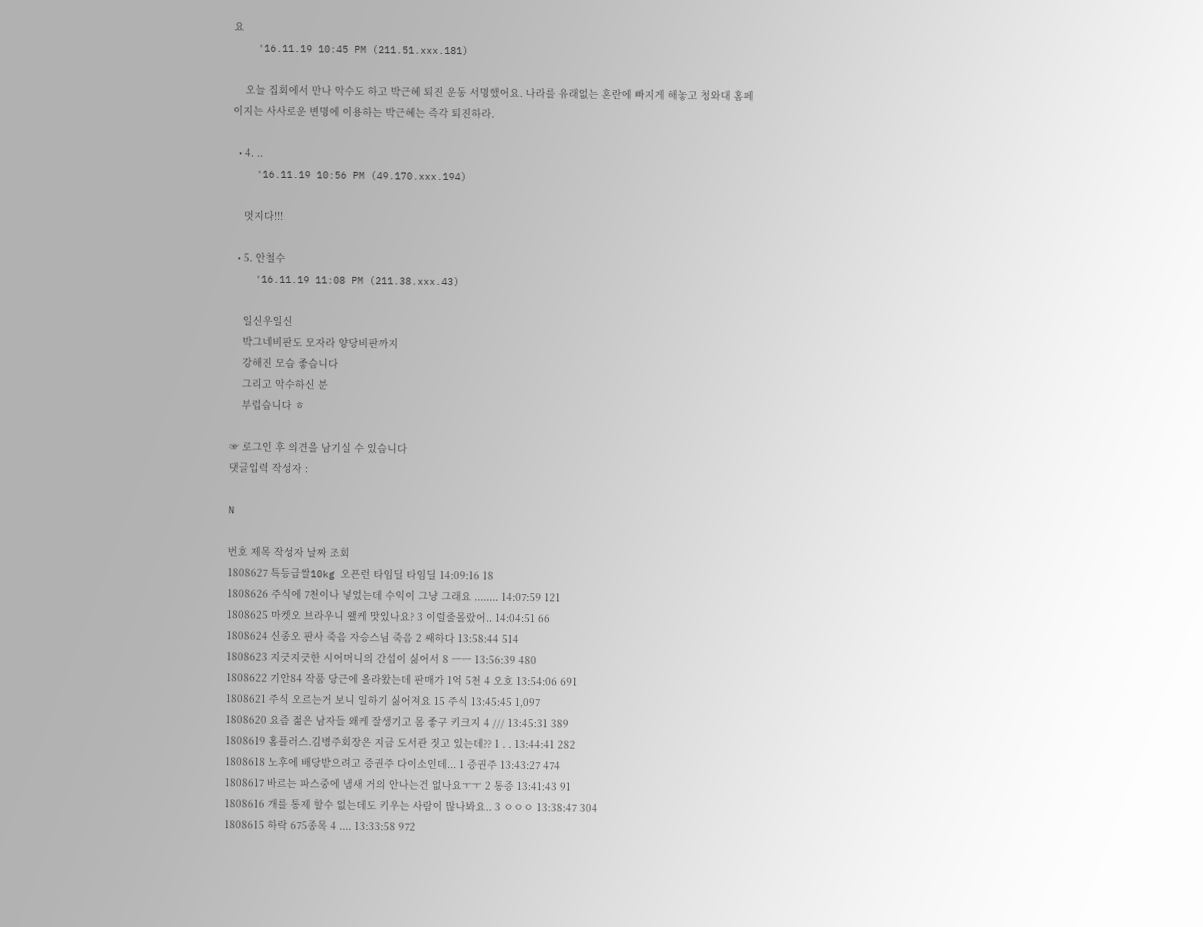요
    '16.11.19 10:45 PM (211.51.xxx.181)

    오늘 집회에서 만나 악수도 하고 박근혜 퇴진 운동 서명했어요. 나라를 유래없는 혼란에 빠지게 해놓고 청와대 홈페이지는 사사로운 변명에 이용하는 박근혜는 즉각 퇴진하라.

  • 4. ..
    '16.11.19 10:56 PM (49.170.xxx.194)

    멋지다!!!

  • 5. 안철수
    '16.11.19 11:08 PM (211.38.xxx.43)

    일신우일신
    박그네비판도 모자라 양당비판까지
    강해진 모습 좋습니다
    그리고 악수하신 분
    부럽습니다 ㅎ

☞ 로그인 후 의견을 남기실 수 있습니다
댓글입력 작성자 :

N

번호 제목 작성자 날짜 조회
1808627 특등급쌀10kg 오픈런 타임딜 타임딜 14:09:16 18
1808626 주식에 7천이나 넣었는데 수익이 그냥 그래요 ........ 14:07:59 121
1808625 마켓오 브라우니 왤케 맛있나요? 3 이럴줄몰랐어.. 14:04:51 66
1808624 신종오 판사 죽음 자승스님 죽음 2 쌔하다 13:58:44 514
1808623 지긋지긋한 시어머니의 간섭이 싫어서 8 ㅡㅡ 13:56:39 480
1808622 기안84 작품 당근에 올라왔는데 판매가 1억 5천 4 오호 13:54:06 691
1808621 주식 오르는거 보니 일하기 싫어져요 15 주식 13:45:45 1,097
1808620 요즘 젊은 남자들 왜케 잘생기고 몸 좋구 키크지 4 /// 13:45:31 389
1808619 홈플러스.김병주회장은 지금 도서관 짓고 있는데?? 1 . . 13:44:41 282
1808618 노후에 배당받으려고 증권주 다이소인데... 1 증권주 13:43:27 474
1808617 바르는 파스중에 냄새 거의 안나는건 없나요ㅜㅜ 2 통증 13:41:43 91
1808616 개를 통제 할수 없는데도 키우는 사람이 많나봐요.. 3 ㅇㅇㅇ 13:38:47 304
1808615 하락 675종목 4 .... 13:33:58 972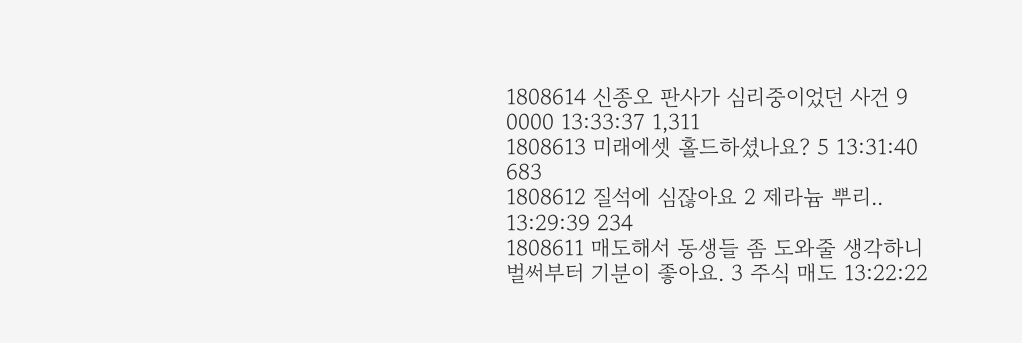1808614 신종오 판사가 심리중이었던 사건 9 0000 13:33:37 1,311
1808613 미래에셋 홀드하셨나요? 5 13:31:40 683
1808612 질석에 심잖아요 2 제라늄 뿌리.. 13:29:39 234
1808611 매도해서 동생들 좀 도와줄 생각하니 벌써부터 기분이 좋아요. 3 주식 매도 13:22:22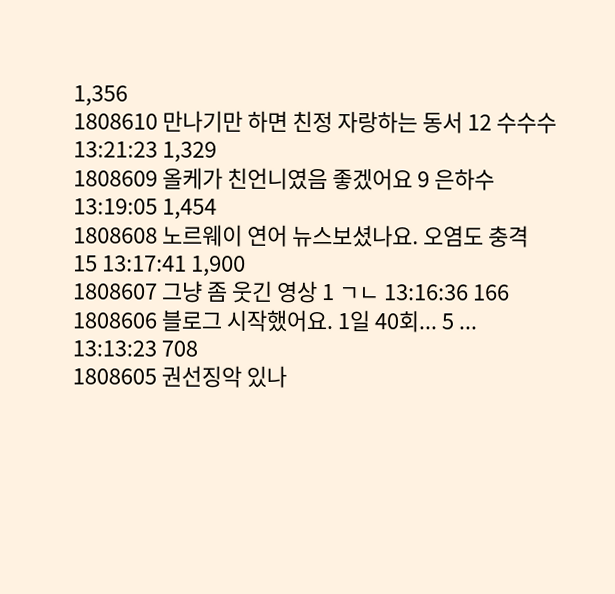1,356
1808610 만나기만 하면 친정 자랑하는 동서 12 수수수 13:21:23 1,329
1808609 올케가 친언니였음 좋겠어요 9 은하수 13:19:05 1,454
1808608 노르웨이 연어 뉴스보셨나요. 오염도 충격 15 13:17:41 1,900
1808607 그냥 좀 웃긴 영상 1 ㄱㄴ 13:16:36 166
1808606 블로그 시작했어요. 1일 40회... 5 ... 13:13:23 708
1808605 권선징악 있나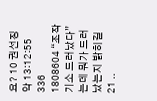요? 10 권선징악 13:12:55 336
1808604 “조작 기소 드러났다”는데 뭐가 드러났는지 밝히길 21 ..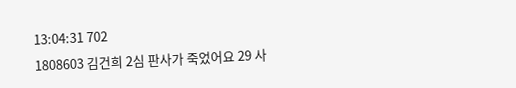13:04:31 702
1808603 김건희 2심 판사가 죽었어요 29 사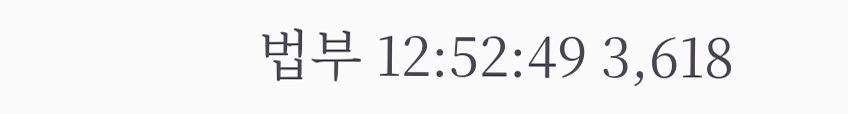법부 12:52:49 3,618